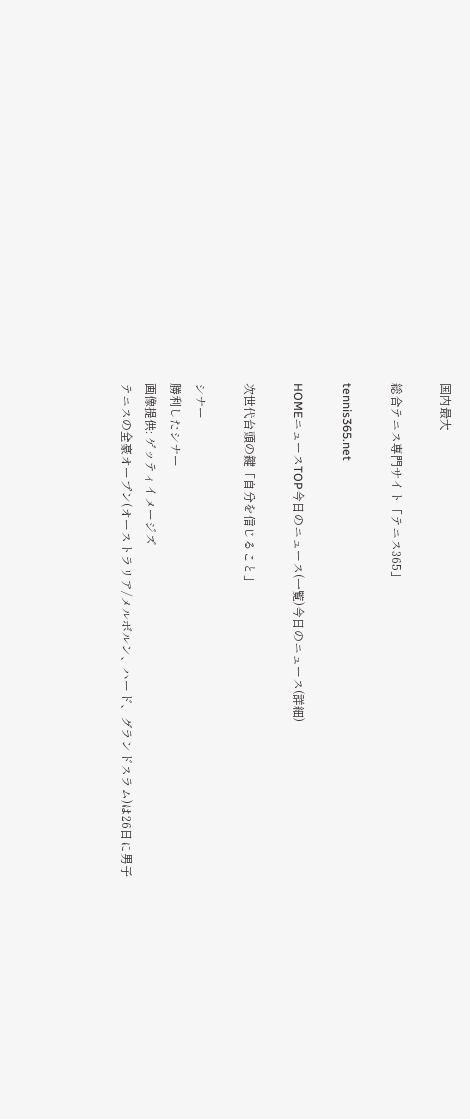国内最大

総合テニス専門サイト「テニス365」

tennis365.net

HOMEニュースTOP今日のニュース(一覧)今日のニュース(詳細)

次世代台頭の鍵「自分を信じること」

シナー
勝利したシナー
画像提供: ゲッティイメージズ
テニスの全豪オープン(オーストラリア/メルボルン、ハード、グランドスラム)は26日に男子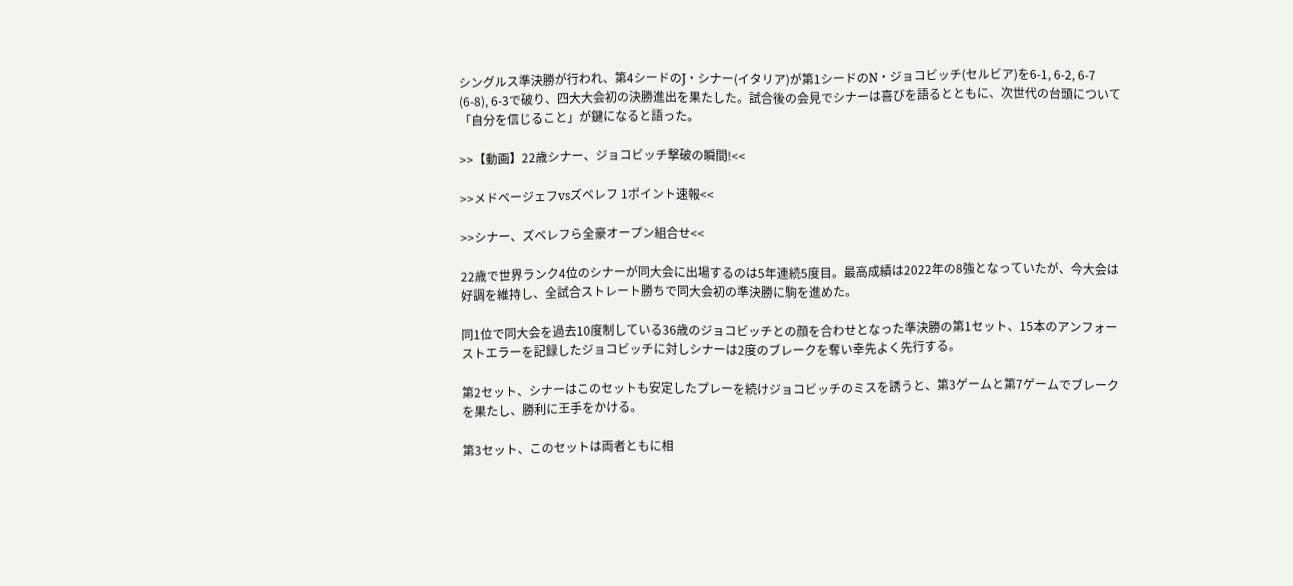シングルス準決勝が行われ、第4シードのJ・シナー(イタリア)が第1シードのN・ジョコビッチ(セルビア)を6-1, 6-2, 6-7 (6-8), 6-3で破り、四大大会初の決勝進出を果たした。試合後の会見でシナーは喜びを語るとともに、次世代の台頭について「自分を信じること」が鍵になると語った。

>>【動画】22歳シナー、ジョコビッチ撃破の瞬間!<<

>>メドベージェフvsズベレフ 1ポイント速報<<

>>シナー、ズベレフら全豪オープン組合せ<<

22歳で世界ランク4位のシナーが同大会に出場するのは5年連続5度目。最高成績は2022年の8強となっていたが、今大会は好調を維持し、全試合ストレート勝ちで同大会初の準決勝に駒を進めた。

同1位で同大会を過去10度制している36歳のジョコビッチとの顔を合わせとなった準決勝の第1セット、15本のアンフォーストエラーを記録したジョコビッチに対しシナーは2度のブレークを奪い幸先よく先行する。

第2セット、シナーはこのセットも安定したプレーを続けジョコビッチのミスを誘うと、第3ゲームと第7ゲームでブレークを果たし、勝利に王手をかける。

第3セット、このセットは両者ともに相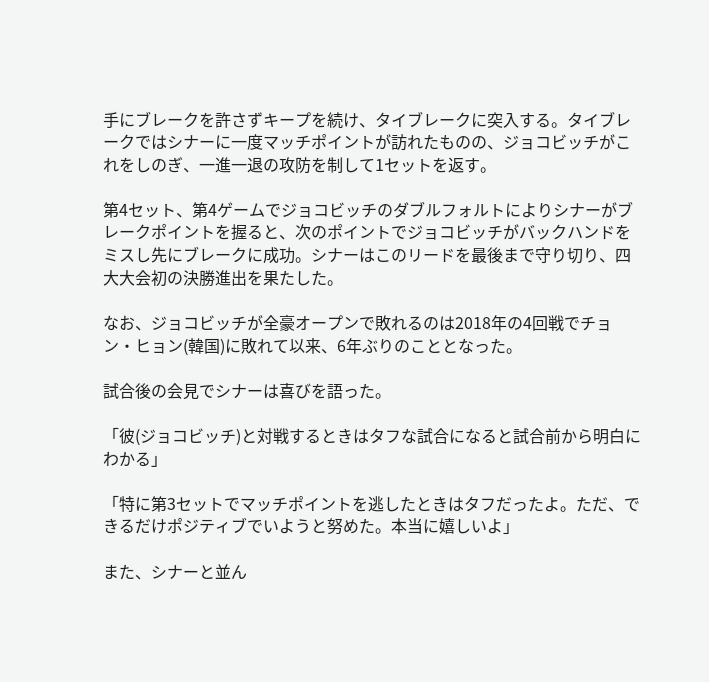手にブレークを許さずキープを続け、タイブレークに突入する。タイブレークではシナーに一度マッチポイントが訪れたものの、ジョコビッチがこれをしのぎ、一進一退の攻防を制して1セットを返す。

第4セット、第4ゲームでジョコビッチのダブルフォルトによりシナーがブレークポイントを握ると、次のポイントでジョコビッチがバックハンドをミスし先にブレークに成功。シナーはこのリードを最後まで守り切り、四大大会初の決勝進出を果たした。

なお、ジョコビッチが全豪オープンで敗れるのは2018年の4回戦でチョン・ヒョン(韓国)に敗れて以来、6年ぶりのこととなった。

試合後の会見でシナーは喜びを語った。

「彼(ジョコビッチ)と対戦するときはタフな試合になると試合前から明白にわかる」

「特に第3セットでマッチポイントを逃したときはタフだったよ。ただ、できるだけポジティブでいようと努めた。本当に嬉しいよ」

また、シナーと並ん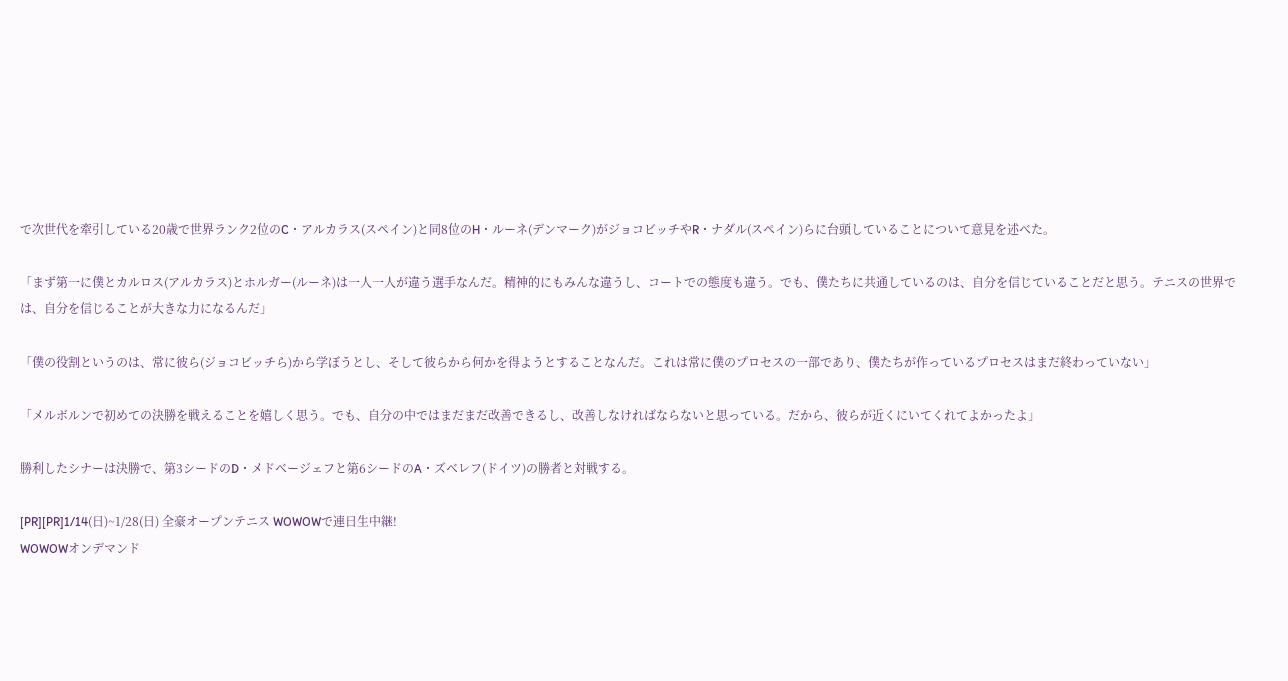で次世代を牽引している20歳で世界ランク2位のC・アルカラス(スペイン)と同8位のH・ルーネ(デンマーク)がジョコビッチやR・ナダル(スペイン)らに台頭していることについて意見を述べた。

「まず第一に僕とカルロス(アルカラス)とホルガー(ルーネ)は一人一人が違う選手なんだ。精神的にもみんな違うし、コートでの態度も違う。でも、僕たちに共通しているのは、自分を信じていることだと思う。テニスの世界では、自分を信じることが大きな力になるんだ」

「僕の役割というのは、常に彼ら(ジョコビッチら)から学ぼうとし、そして彼らから何かを得ようとすることなんだ。これは常に僕のプロセスの一部であり、僕たちが作っているプロセスはまだ終わっていない」

「メルボルンで初めての決勝を戦えることを嬉しく思う。でも、自分の中ではまだまだ改善できるし、改善しなければならないと思っている。だから、彼らが近くにいてくれてよかったよ」

勝利したシナーは決勝で、第3シードのD・メドベージェフと第6シードのA・ズベレフ(ドイツ)の勝者と対戦する。

[PR][PR]1/14(日)~1/28(日) 全豪オープンテニス WOWOWで連日生中継!
WOWOWオンデマンド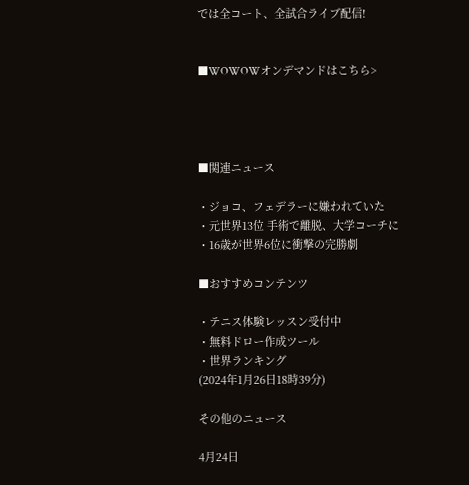では全コート、全試合ライブ配信!


■WOWOWオンデマンドはこちら>




■関連ニュース

・ジョコ、フェデラーに嫌われていた
・元世界13位 手術で離脱、大学コーチに
・16歳が世界6位に衝撃の完勝劇

■おすすめコンテンツ

・テニス体験レッスン受付中
・無料ドロー作成ツール
・世界ランキング
(2024年1月26日18時39分)

その他のニュース

4月24日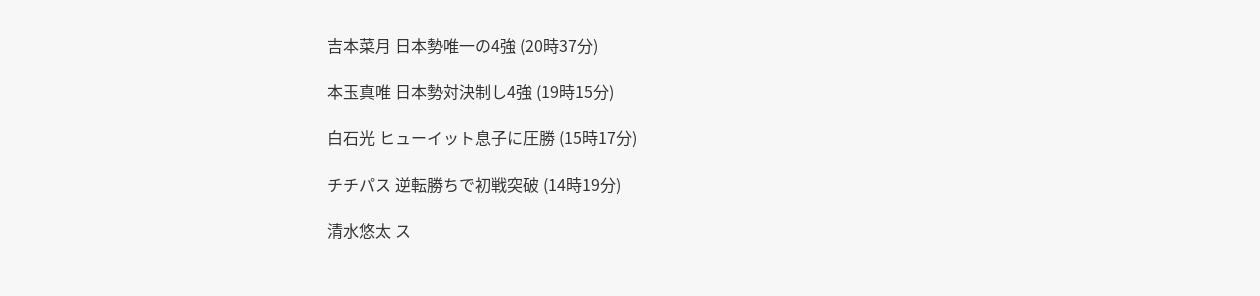吉本菜月 日本勢唯一の4強 (20時37分)

本玉真唯 日本勢対決制し4強 (19時15分)

白石光 ヒューイット息子に圧勝 (15時17分)

チチパス 逆転勝ちで初戦突破 (14時19分)

清水悠太 ス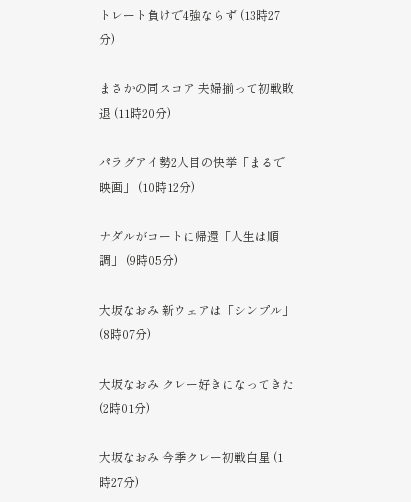トレート負けで4強ならず (13時27分)

まさかの同スコア 夫婦揃って初戦敗退 (11時20分)

パラグアイ勢2人目の快挙「まるで映画」 (10時12分)

ナダルがコートに帰還「人生は順調」 (9時05分)

大坂なおみ 新ウェアは「シンプル」 (8時07分)

大坂なおみ クレー好きになってきた (2時01分)

大坂なおみ 今季クレー初戦白星 (1時27分)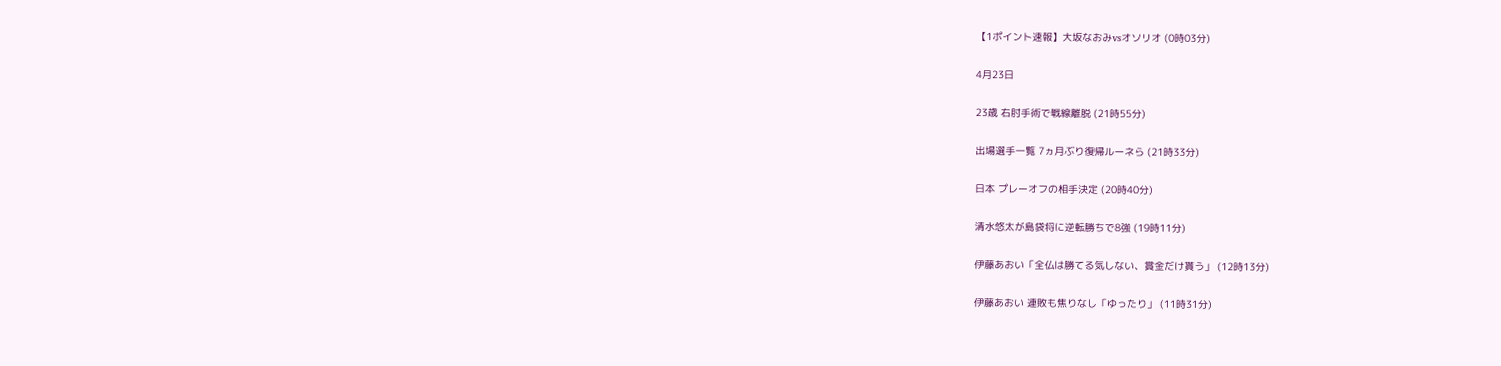【1ポイント速報】大坂なおみvsオソリオ (0時03分)

4月23日

23歳 右肘手術で戦線離脱 (21時55分)

出場選手一覧 7ヵ月ぶり復帰ルーネら (21時33分)

日本 プレーオフの相手決定 (20時40分)

清水悠太が島袋将に逆転勝ちで8強 (19時11分)

伊藤あおい「全仏は勝てる気しない、賞金だけ貰う」 (12時13分)

伊藤あおい 連敗も焦りなし「ゆったり」 (11時31分)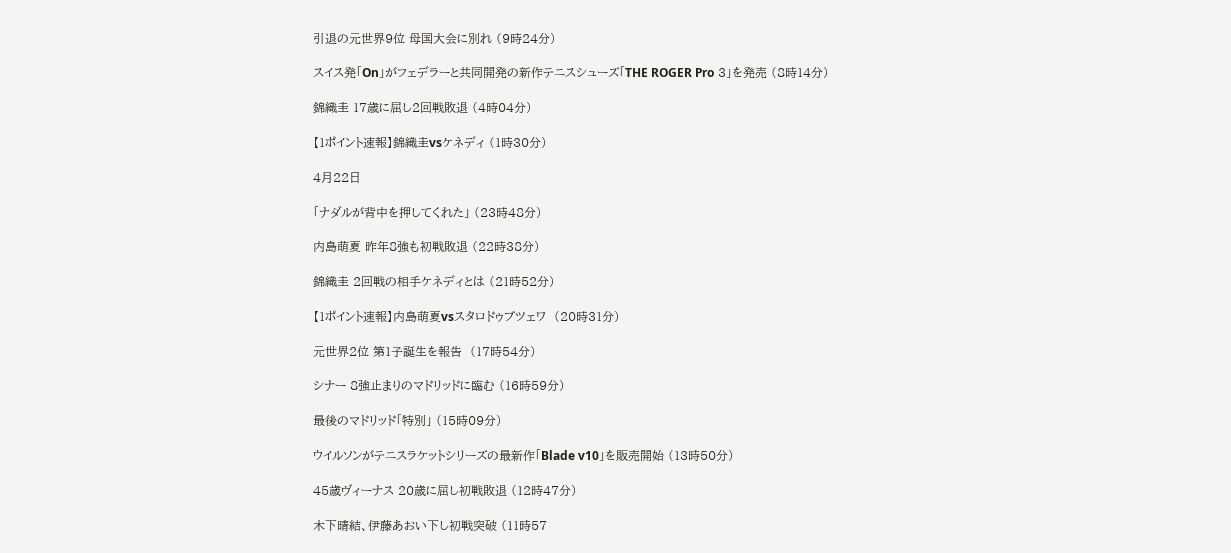引退の元世界9位 母国大会に別れ (9時24分)

スイス発「On」がフェデラーと共同開発の新作テニスシューズ「THE ROGER Pro 3」を発売 (8時14分)

錦織圭 17歳に屈し2回戦敗退 (4時04分)

【1ポイント速報】錦織圭vsケネディ (1時30分)

4月22日

「ナダルが背中を押してくれた」 (23時48分)

内島萌夏 昨年8強も初戦敗退 (22時38分)

錦織圭 2回戦の相手ケネディとは (21時52分)

【1ポイント速報】内島萌夏vsスタロドゥブツェワ  (20時31分)

元世界2位 第1子誕生を報告  (17時54分)

シナー 8強止まりのマドリッドに臨む (16時59分)

最後のマドリッド「特別」 (15時09分)

ウイルソンがテニスラケットシリーズの最新作「Blade v10」を販売開始 (13時50分)

45歳ヴィーナス 20歳に屈し初戦敗退 (12時47分)

木下晴結、伊藤あおい下し初戦突破 (11時57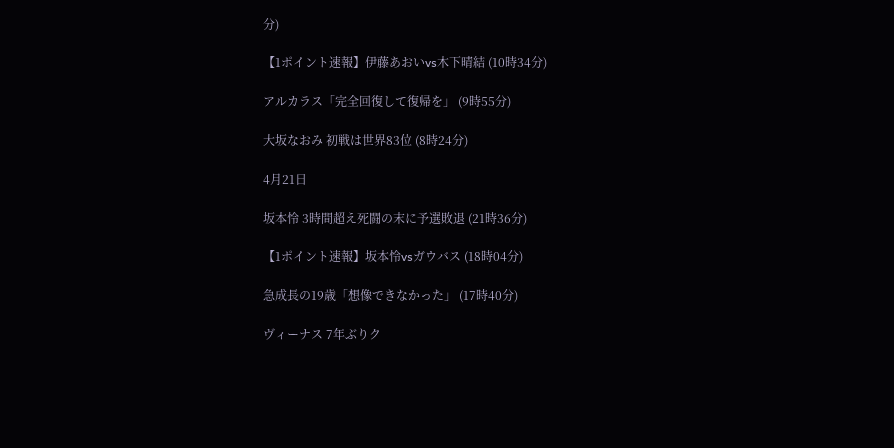分)

【1ポイント速報】伊藤あおいvs木下晴結 (10時34分)

アルカラス「完全回復して復帰を」 (9時55分)

大坂なおみ 初戦は世界83位 (8時24分)

4月21日

坂本怜 3時間超え死闘の末に予選敗退 (21時36分)

【1ポイント速報】坂本怜vsガウバス (18時04分)

急成長の19歳「想像できなかった」 (17時40分)

ヴィーナス 7年ぶりク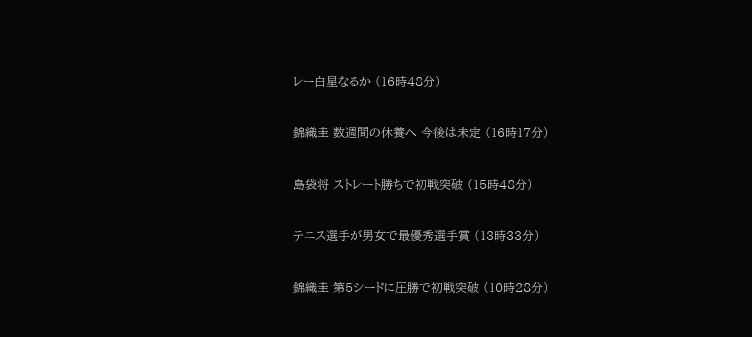レー白星なるか (16時48分)

錦織圭 数週間の休養へ 今後は未定 (16時17分)

島袋将 ストレート勝ちで初戦突破 (15時48分)

テニス選手が男女で最優秀選手賞 (13時33分)

錦織圭 第5シードに圧勝で初戦突破 (10時28分)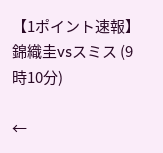【1ポイント速報】錦織圭vsスミス (9時10分)

←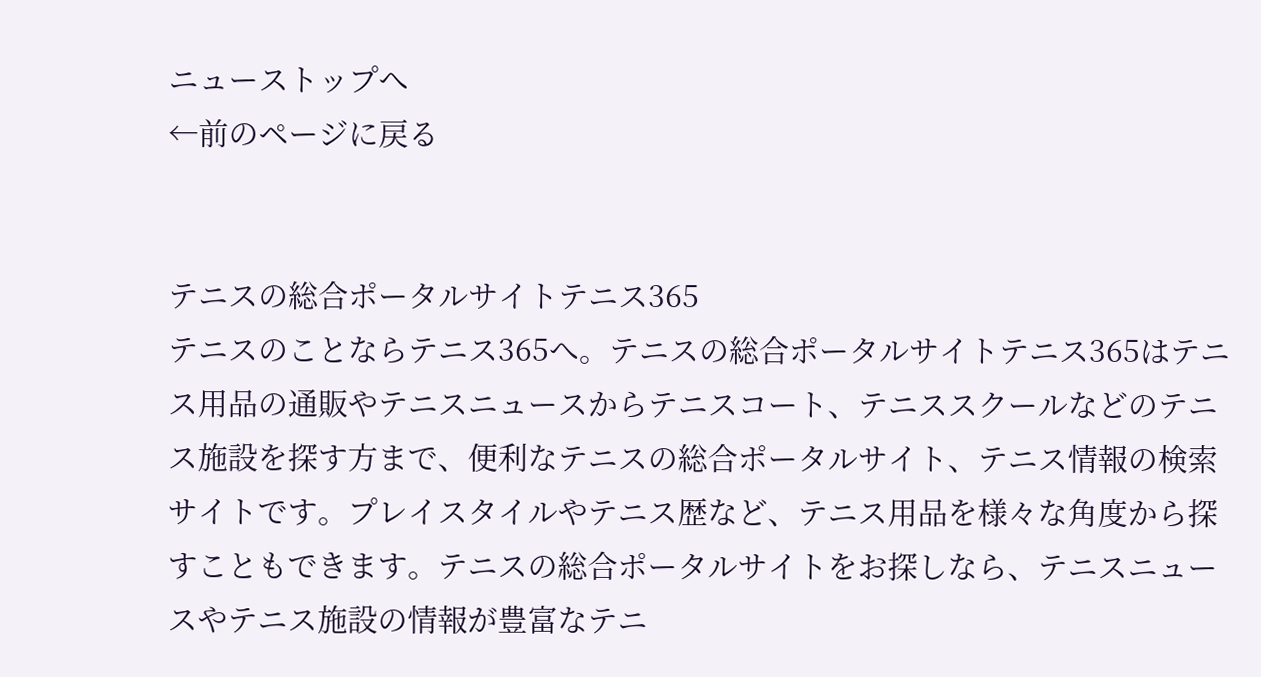ニューストップへ
←前のページに戻る


テニスの総合ポータルサイトテニス365
テニスのことならテニス365へ。テニスの総合ポータルサイトテニス365はテニス用品の通販やテニスニュースからテニスコート、テニススクールなどのテニス施設を探す方まで、便利なテニスの総合ポータルサイト、テニス情報の検索サイトです。プレイスタイルやテニス歴など、テニス用品を様々な角度から探すこともできます。テニスの総合ポータルサイトをお探しなら、テニスニュースやテニス施設の情報が豊富なテニ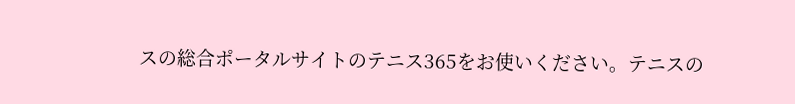スの総合ポータルサイトのテニス365をお使いください。テニスの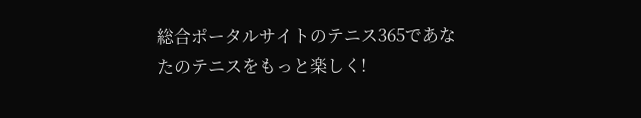総合ポータルサイトのテニス365であなたのテニスをもっと楽しく!